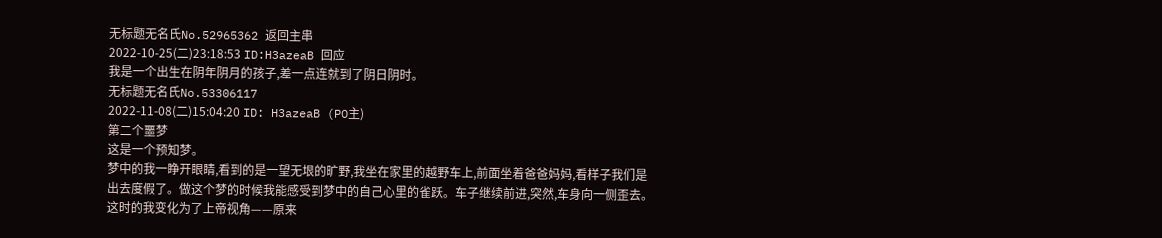无标题无名氏No.52965362 返回主串
2022-10-25(二)23:18:53 ID:H3azeaB 回应
我是一个出生在阴年阴月的孩子,差一点连就到了阴日阴时。
无标题无名氏No.53306117
2022-11-08(二)15:04:20 ID: H3azeaB (PO主)
第二个噩梦
这是一个预知梦。
梦中的我一睁开眼睛,看到的是一望无垠的旷野,我坐在家里的越野车上,前面坐着爸爸妈妈,看样子我们是出去度假了。做这个梦的时候我能感受到梦中的自己心里的雀跃。车子继续前进,突然,车身向一侧歪去。这时的我变化为了上帝视角——原来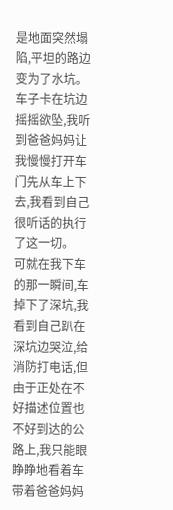是地面突然塌陷,平坦的路边变为了水坑。车子卡在坑边摇摇欲坠,我听到爸爸妈妈让我慢慢打开车门先从车上下去,我看到自己很听话的执行了这一切。
可就在我下车的那一瞬间,车掉下了深坑,我看到自己趴在深坑边哭泣,给消防打电话,但由于正处在不好描述位置也不好到达的公路上,我只能眼睁睁地看着车带着爸爸妈妈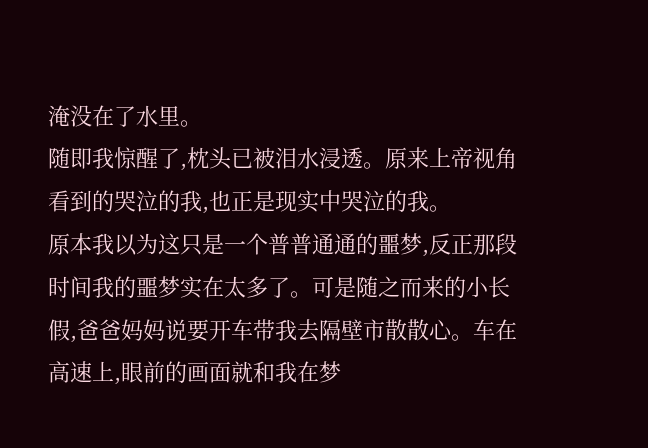淹没在了水里。
随即我惊醒了,枕头已被泪水浸透。原来上帝视角看到的哭泣的我,也正是现实中哭泣的我。
原本我以为这只是一个普普通通的噩梦,反正那段时间我的噩梦实在太多了。可是随之而来的小长假,爸爸妈妈说要开车带我去隔壁市散散心。车在高速上,眼前的画面就和我在梦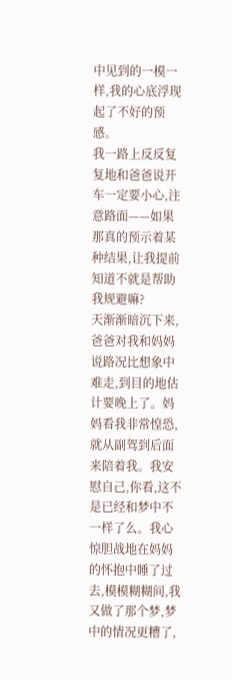中见到的一模一样,我的心底浮现起了不好的预感。
我一路上反反复复地和爸爸说开车一定要小心,注意路面——如果那真的预示着某种结果,让我提前知道不就是帮助我规避嘛?
天渐渐暗沉下来,爸爸对我和妈妈说路况比想象中难走,到目的地估计要晚上了。妈妈看我非常惶恐,就从副驾到后面来陪着我。我安慰自己,你看,这不是已经和梦中不一样了么。我心惊胆战地在妈妈的怀抱中睡了过去,模模糊糊间,我又做了那个梦,梦中的情况更糟了,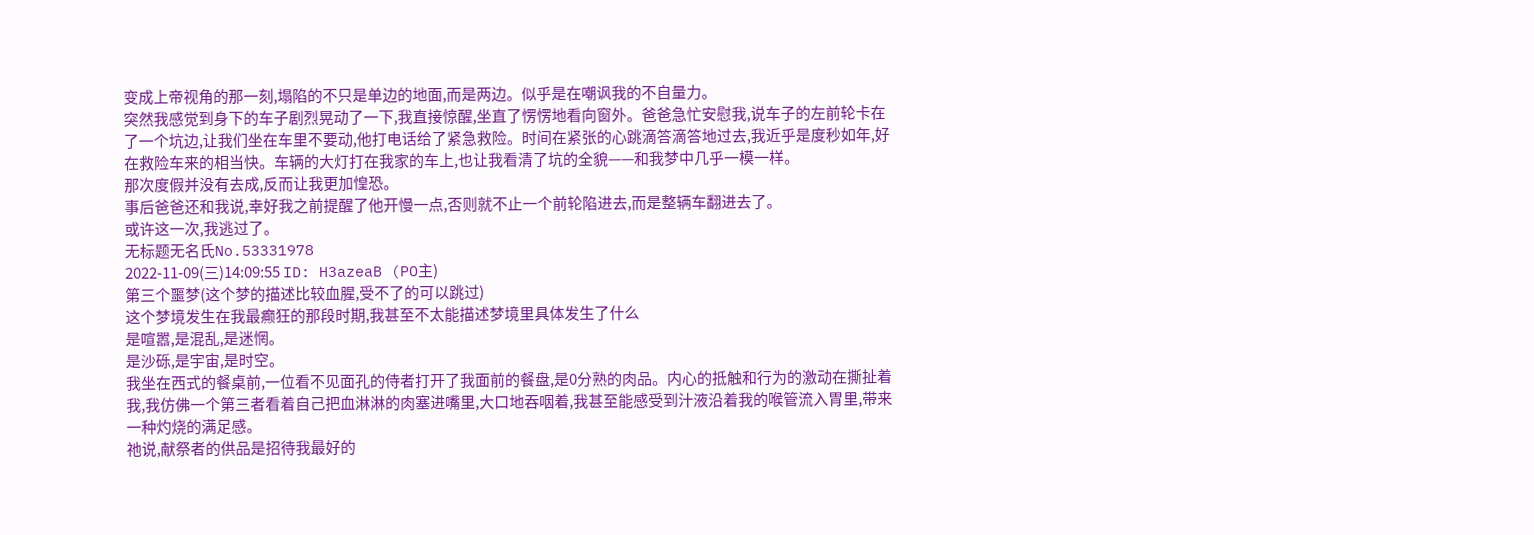变成上帝视角的那一刻,塌陷的不只是单边的地面,而是两边。似乎是在嘲讽我的不自量力。
突然我感觉到身下的车子剧烈晃动了一下,我直接惊醒,坐直了愣愣地看向窗外。爸爸急忙安慰我,说车子的左前轮卡在了一个坑边,让我们坐在车里不要动,他打电话给了紧急救险。时间在紧张的心跳滴答滴答地过去,我近乎是度秒如年,好在救险车来的相当快。车辆的大灯打在我家的车上,也让我看清了坑的全貌——和我梦中几乎一模一样。
那次度假并没有去成,反而让我更加惶恐。
事后爸爸还和我说,幸好我之前提醒了他开慢一点,否则就不止一个前轮陷进去,而是整辆车翻进去了。
或许这一次,我逃过了。
无标题无名氏No.53331978
2022-11-09(三)14:09:55 ID: H3azeaB (PO主)
第三个噩梦(这个梦的描述比较血腥,受不了的可以跳过)
这个梦境发生在我最癫狂的那段时期,我甚至不太能描述梦境里具体发生了什么
是喧嚣,是混乱,是迷惘。
是沙砾,是宇宙,是时空。
我坐在西式的餐桌前,一位看不见面孔的侍者打开了我面前的餐盘,是0分熟的肉品。内心的抵触和行为的激动在撕扯着我,我仿佛一个第三者看着自己把血淋淋的肉塞进嘴里,大口地吞咽着,我甚至能感受到汁液沿着我的喉管流入胃里,带来一种灼烧的满足感。
祂说,献祭者的供品是招待我最好的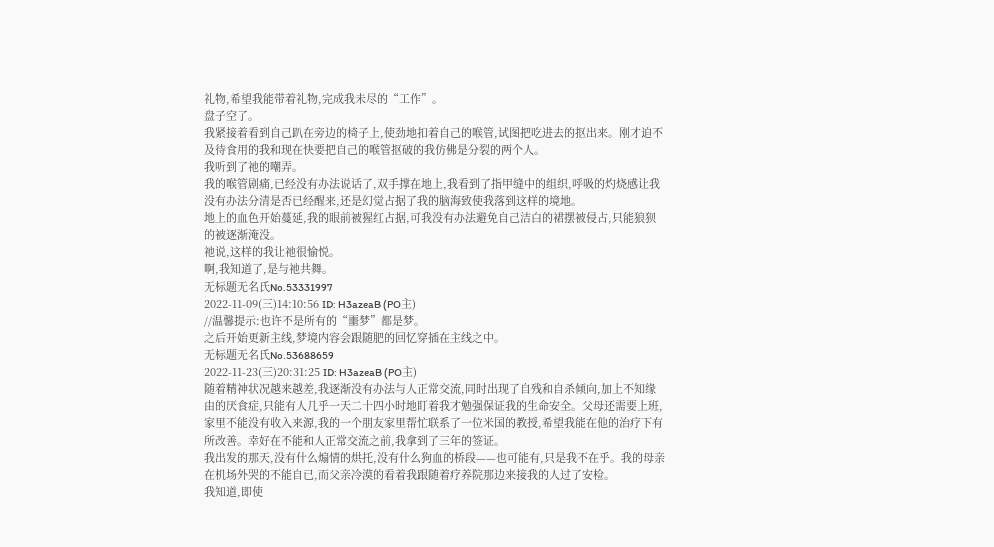礼物,希望我能带着礼物,完成我未尽的“工作”。
盘子空了。
我紧接着看到自己趴在旁边的椅子上,使劲地扣着自己的喉管,试图把吃进去的抠出来。刚才迫不及待食用的我和现在快要把自己的喉管抠破的我仿佛是分裂的两个人。
我听到了祂的嘲弄。
我的喉管剧痛,已经没有办法说话了,双手撑在地上,我看到了指甲缝中的组织,呼吸的灼烧感让我没有办法分清是否已经醒来,还是幻觉占据了我的脑海致使我落到这样的境地。
地上的血色开始蔓延,我的眼前被猩红占据,可我没有办法避免自己洁白的裙摆被侵占,只能狼狈的被逐渐淹没。
祂说,这样的我让祂很愉悦。
啊,我知道了,是与祂共舞。
无标题无名氏No.53331997
2022-11-09(三)14:10:56 ID: H3azeaB (PO主)
//温馨提示:也许不是所有的“噩梦”都是梦。
之后开始更新主线,梦境内容会跟随肥的回忆穿插在主线之中。
无标题无名氏No.53688659
2022-11-23(三)20:31:25 ID: H3azeaB (PO主)
随着精神状况越来越差,我逐渐没有办法与人正常交流,同时出现了自残和自杀倾向,加上不知缘由的厌食症,只能有人几乎一天二十四小时地盯着我才勉强保证我的生命安全。父母还需要上班,家里不能没有收入来源,我的一个朋友家里帮忙联系了一位米国的教授,希望我能在他的治疗下有所改善。幸好在不能和人正常交流之前,我拿到了三年的签证。
我出发的那天,没有什么煽情的烘托,没有什么狗血的桥段——也可能有,只是我不在乎。我的母亲在机场外哭的不能自已,而父亲冷漠的看着我跟随着疗养院那边来接我的人过了安检。
我知道,即使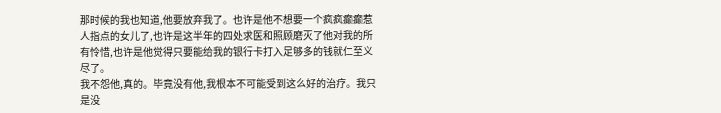那时候的我也知道,他要放弃我了。也许是他不想要一个疯疯癫癫惹人指点的女儿了,也许是这半年的四处求医和照顾磨灭了他对我的所有怜惜,也许是他觉得只要能给我的银行卡打入足够多的钱就仁至义尽了。
我不怨他,真的。毕竟没有他,我根本不可能受到这么好的治疗。我只是没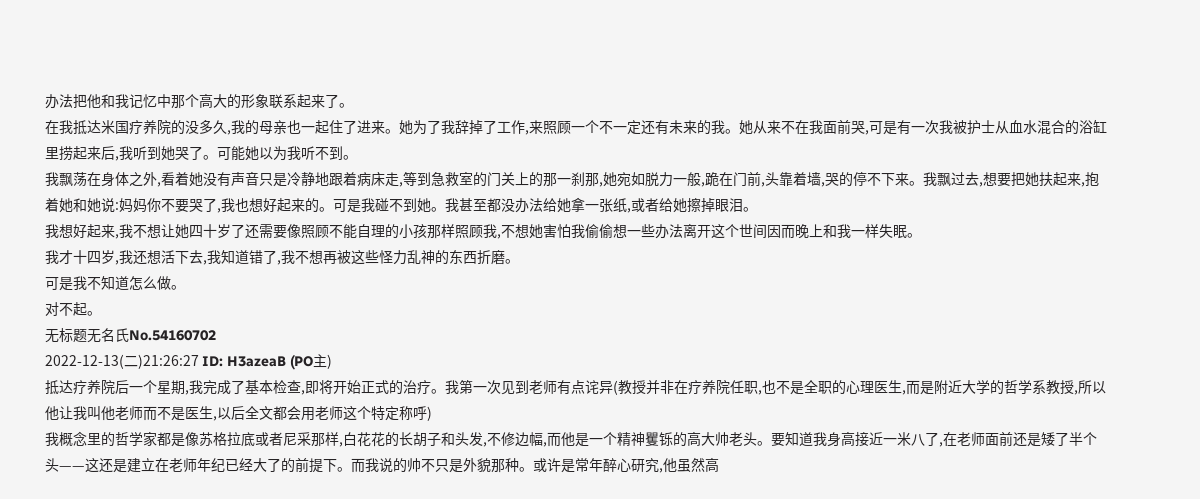办法把他和我记忆中那个高大的形象联系起来了。
在我抵达米国疗养院的没多久,我的母亲也一起住了进来。她为了我辞掉了工作,来照顾一个不一定还有未来的我。她从来不在我面前哭,可是有一次我被护士从血水混合的浴缸里捞起来后,我听到她哭了。可能她以为我听不到。
我飘荡在身体之外,看着她没有声音只是冷静地跟着病床走,等到急救室的门关上的那一刹那,她宛如脱力一般,跪在门前,头靠着墙,哭的停不下来。我飘过去,想要把她扶起来,抱着她和她说:妈妈你不要哭了,我也想好起来的。可是我碰不到她。我甚至都没办法给她拿一张纸,或者给她擦掉眼泪。
我想好起来,我不想让她四十岁了还需要像照顾不能自理的小孩那样照顾我,不想她害怕我偷偷想一些办法离开这个世间因而晚上和我一样失眠。
我才十四岁,我还想活下去,我知道错了,我不想再被这些怪力乱神的东西折磨。
可是我不知道怎么做。
对不起。
无标题无名氏No.54160702
2022-12-13(二)21:26:27 ID: H3azeaB (PO主)
抵达疗养院后一个星期,我完成了基本检查,即将开始正式的治疗。我第一次见到老师有点诧异(教授并非在疗养院任职,也不是全职的心理医生,而是附近大学的哲学系教授,所以他让我叫他老师而不是医生,以后全文都会用老师这个特定称呼)
我概念里的哲学家都是像苏格拉底或者尼采那样,白花花的长胡子和头发,不修边幅,而他是一个精神矍铄的高大帅老头。要知道我身高接近一米八了,在老师面前还是矮了半个头——这还是建立在老师年纪已经大了的前提下。而我说的帅不只是外貌那种。或许是常年醉心研究,他虽然高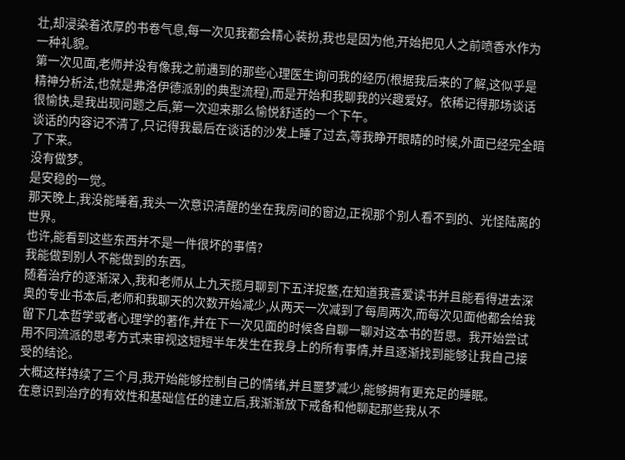壮,却浸染着浓厚的书卷气息,每一次见我都会精心装扮,我也是因为他,开始把见人之前喷香水作为一种礼貌。
第一次见面,老师并没有像我之前遇到的那些心理医生询问我的经历(根据我后来的了解,这似乎是精神分析法,也就是弗洛伊德派别的典型流程),而是开始和我聊我的兴趣爱好。依稀记得那场谈话很愉快,是我出现问题之后,第一次迎来那么愉悦舒适的一个下午。
谈话的内容记不清了,只记得我最后在谈话的沙发上睡了过去,等我睁开眼睛的时候,外面已经完全暗了下来。
没有做梦。
是安稳的一觉。
那天晚上,我没能睡着,我头一次意识清醒的坐在我房间的窗边,正视那个别人看不到的、光怪陆离的世界。
也许,能看到这些东西并不是一件很坏的事情?
我能做到别人不能做到的东西。
随着治疗的逐渐深入,我和老师从上九天揽月聊到下五洋捉鳖,在知道我喜爱读书并且能看得进去深奥的专业书本后,老师和我聊天的次数开始减少,从两天一次减到了每周两次,而每次见面他都会给我留下几本哲学或者心理学的著作,并在下一次见面的时候各自聊一聊对这本书的哲思。我开始尝试用不同流派的思考方式来审视这短短半年发生在我身上的所有事情,并且逐渐找到能够让我自己接受的结论。
大概这样持续了三个月,我开始能够控制自己的情绪,并且噩梦减少,能够拥有更充足的睡眠。
在意识到治疗的有效性和基础信任的建立后,我渐渐放下戒备和他聊起那些我从不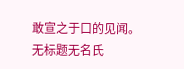敢宣之于口的见闻。
无标题无名氏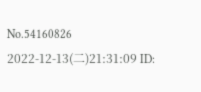No.54160826
2022-12-13(二)21:31:09 ID: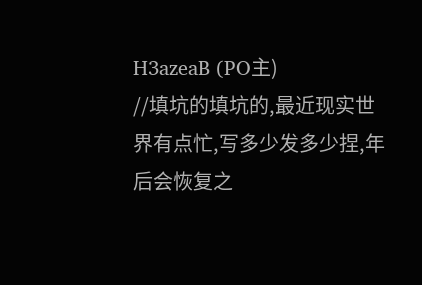H3azeaB (PO主)
//填坑的填坑的,最近现实世界有点忙,写多少发多少捏,年后会恢复之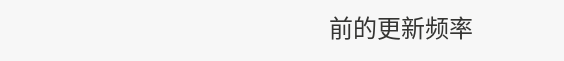前的更新频率